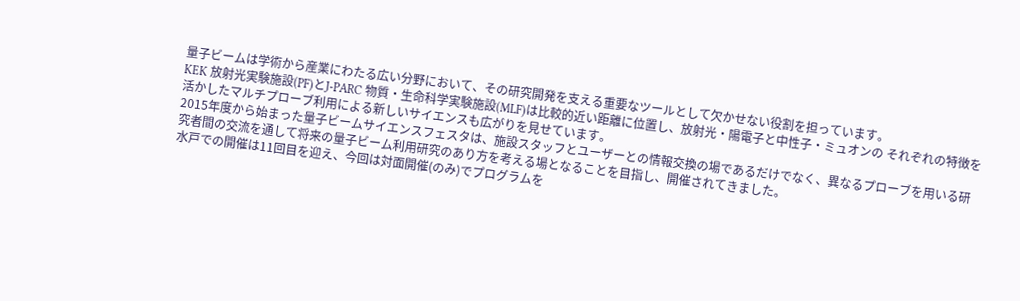量子ビームは学術から産業にわたる広い分野において、その研究開発を支える重要なツールとして欠かせない役割を担っています。
KEK 放射光実験施設(PF)とJ-PARC 物質・生命科学実験施設(MLF)は比較的近い距離に位置し、放射光・陽電子と中性子・ミュオンの それぞれの特徴を活かしたマルチプローブ利用による新しいサイエンスも広がりを見せています。
2015年度から始まった量子ビームサイエンスフェスタは、施設スタッフとユーザーとの情報交換の場であるだけでなく、異なるプローブを用いる研究者間の交流を通して将来の量子ビーム利用研究のあり方を考える場となることを目指し、開催されてきました。
水戸での開催は11回目を迎え、今回は対面開催(のみ)でプログラムを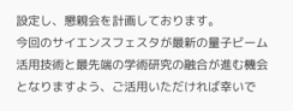設定し、懇親会を計画しております。
今回のサイエンスフェスタが最新の量子ビーム活用技術と最先端の学術研究の融合が進む機会となりますよう、ご活用いただければ幸いで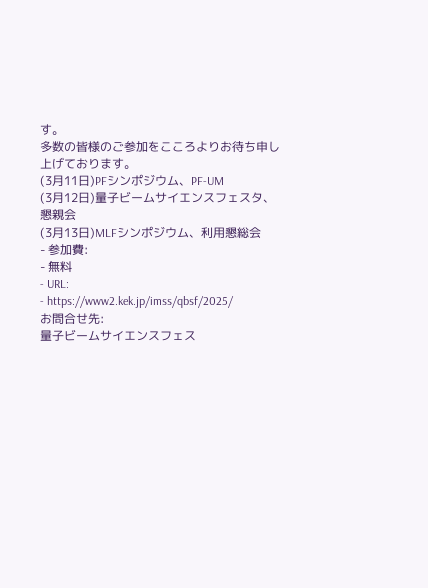す。
多数の皆様のご参加をこころよりお待ち申し上げております。
(3月11日)PFシンポジウム、PF-UM
(3月12日)量子ビームサイエンスフェスタ、懇親会
(3月13日)MLFシンポジウム、利用懇総会
- 参加費:
- 無料
- URL:
- https://www2.kek.jp/imss/qbsf/2025/
お問合せ先:
量子ビームサイエンスフェス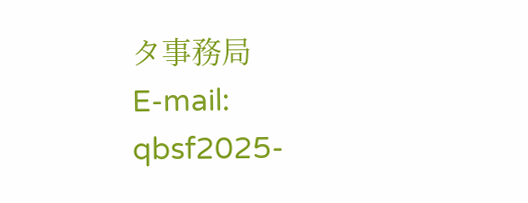タ事務局
E-mail:
qbsf2025-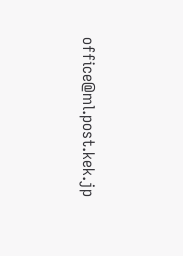office@ml.post.kek.jp